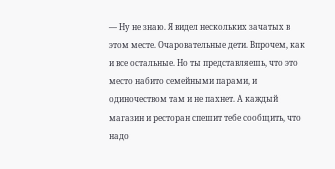— Ну не знаю. Я видел нескольких зачатых в этом месте. Очаровательные дети. Впрочем, как и все остальные. Но ты представляешь, что это место набито семейными парами, и одиночеством там и не пахнет. А каждый магазин и ресторан спешит тебе сообщить, что надо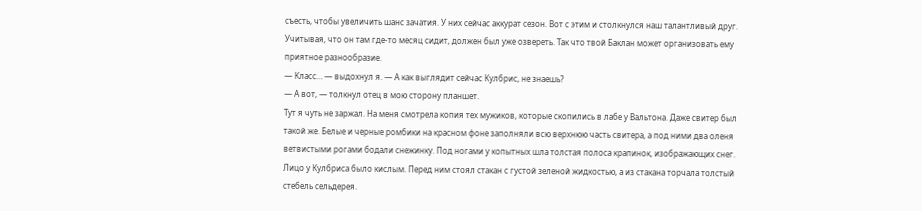съесть, чтобы увеличить шанс зачатия. У них сейчас аккурат сезон. Вот с этим и столкнулся наш талантливый друг. Учитывая, что он там где-то месяц сидит, должен был уже озвереть. Так что твой Баклан может организовать ему приятное разнообразие.
— Класс… — выдохнул я. — А как выглядит сейчас Кулбрис, не знаешь?
— А вот, — толкнул отец в мою сторону планшет.
Тут я чуть не заржал. На меня смотрела копия тех мужиков, которые скопились в лабе у Вальтона. Даже свитер был такой же. Белые и черные ромбики на красном фоне заполняли всю верхнюю часть свитера, а под ними два оленя ветвистыми рогами бодали снежинку. Под ногами у копытных шла толстая полоса крапинок, изображающих снег. Лицо у Кулбриса было кислым. Перед ним стоял стакан с густой зеленой жидкостью, а из стакана торчала толстый стебель сельдерея.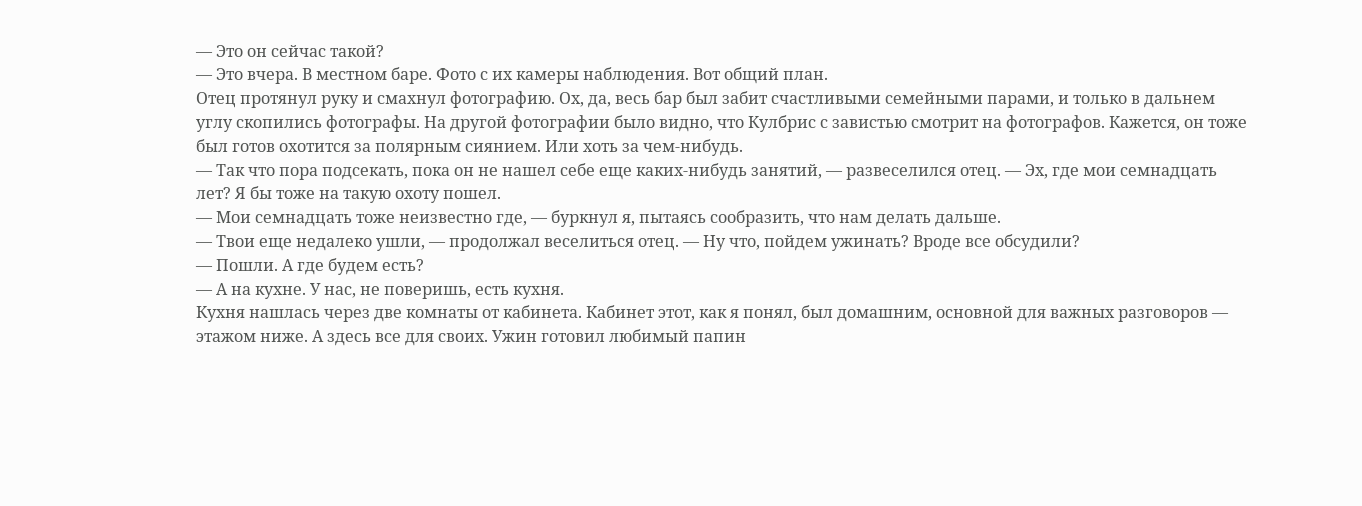— Это он сейчас такой?
— Это вчера. В местном баре. Фото с их камеры наблюдения. Вот общий план.
Отец протянул руку и смахнул фотографию. Ох, да, весь бар был забит счастливыми семейными парами, и только в дальнем углу скопились фотографы. На другой фотографии было видно, что Кулбрис с завистью смотрит на фотографов. Кажется, он тоже был готов охотится за полярным сиянием. Или хоть за чем-нибудь.
— Так что пора подсекать, пока он не нашел себе еще каких-нибудь занятий, — развеселился отец. — Эх, где мои семнадцать лет? Я бы тоже на такую охоту пошел.
— Мои семнадцать тоже неизвестно где, — буркнул я, пытаясь сообразить, что нам делать дальше.
— Твои еще недалеко ушли, — продолжал веселиться отец. — Ну что, пойдем ужинать? Вроде все обсудили?
— Пошли. А где будем есть?
— А на кухне. У нас, не поверишь, есть кухня.
Кухня нашлась через две комнаты от кабинета. Кабинет этот, как я понял, был домашним, основной для важных разговоров — этажом ниже. А здесь все для своих. Ужин готовил любимый папин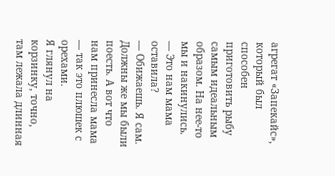агрегат «Запекайс», который был способен приготовить рыбу самым идеальным образом. На нее-то мы и накинулись.
— Это нам мама оставила?
— Обижаешь. Я сам. Должны же мы были поесть. А вот что нам принесла мама — так это плюшек с орехами.
Я глянул на корзинку, точно, там лежала длинная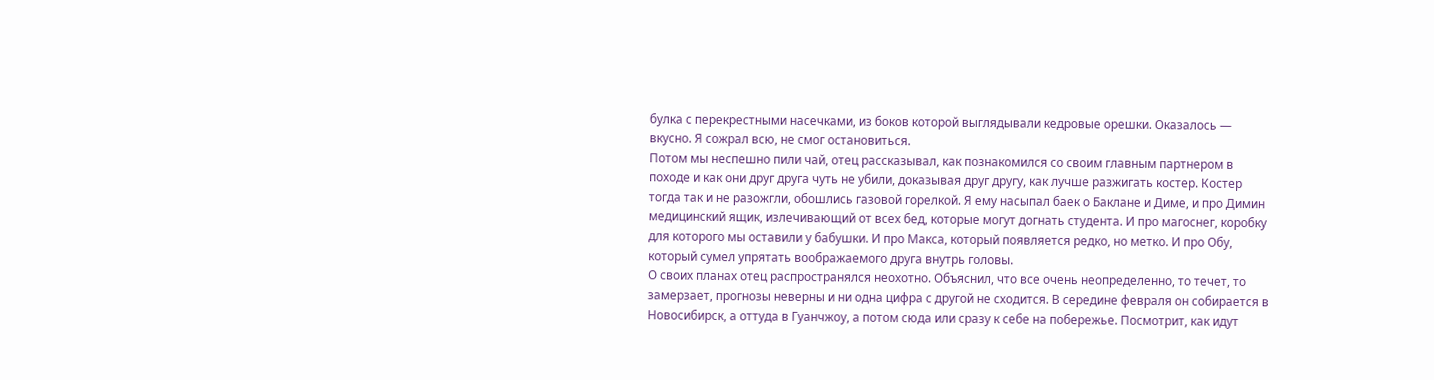булка с перекрестными насечками, из боков которой выглядывали кедровые орешки. Оказалось — вкусно. Я сожрал всю, не смог остановиться.
Потом мы неспешно пили чай, отец рассказывал, как познакомился со своим главным партнером в походе и как они друг друга чуть не убили, доказывая друг другу, как лучше разжигать костер. Костер тогда так и не разожгли, обошлись газовой горелкой. Я ему насыпал баек о Баклане и Диме, и про Димин медицинский ящик, излечивающий от всех бед, которые могут догнать студента. И про магоснег, коробку для которого мы оставили у бабушки. И про Макса, который появляется редко, но метко. И про Обу, который сумел упрятать воображаемого друга внутрь головы.
О своих планах отец распространялся неохотно. Объяснил, что все очень неопределенно, то течет, то замерзает, прогнозы неверны и ни одна цифра с другой не сходится. В середине февраля он собирается в Новосибирск, а оттуда в Гуанчжоу, а потом сюда или сразу к себе на побережье. Посмотрит, как идут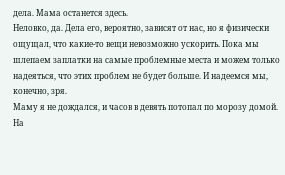дела. Мама останется здесь.
Неловко, да. Дела его, вероятно, зависят от нас, но я физически ощущал, что какие-то вещи невозможно ускорить. Пока мы шлепаем заплатки на самые проблемные места и можем только надеяться, что этих проблем не будет больше. И надеемся мы, конечно, зря.
Маму я не дождался, и часов в девять потопал по морозу домой. На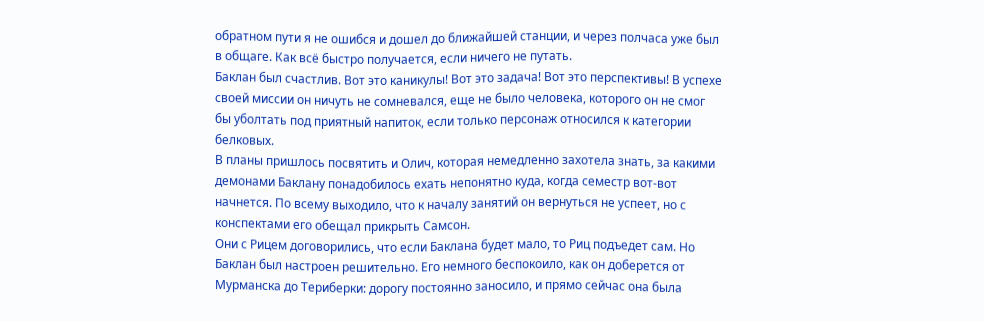обратном пути я не ошибся и дошел до ближайшей станции, и через полчаса уже был в общаге. Как всё быстро получается, если ничего не путать.
Баклан был счастлив. Вот это каникулы! Вот это задача! Вот это перспективы! В успехе своей миссии он ничуть не сомневался, еще не было человека, которого он не смог бы уболтать под приятный напиток, если только персонаж относился к категории белковых.
В планы пришлось посвятить и Олич, которая немедленно захотела знать, за какими демонами Баклану понадобилось ехать непонятно куда, когда семестр вот-вот начнется. По всему выходило, что к началу занятий он вернуться не успеет, но с конспектами его обещал прикрыть Самсон.
Они с Рицем договорились, что если Баклана будет мало, то Риц подъедет сам. Но Баклан был настроен решительно. Его немного беспокоило, как он доберется от Мурманска до Териберки: дорогу постоянно заносило, и прямо сейчас она была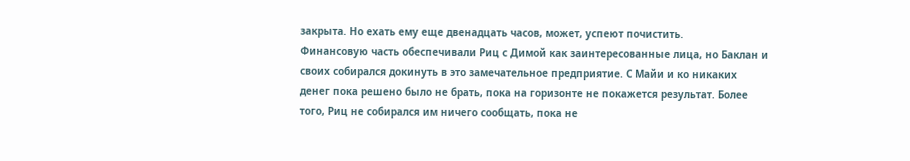закрыта. Но ехать ему еще двенадцать часов, может, успеют почистить.
Финансовую часть обеспечивали Риц с Димой как заинтересованные лица, но Баклан и своих собирался докинуть в это замечательное предприятие. С Майи и ко никаких денег пока решено было не брать, пока на горизонте не покажется результат. Более того, Риц не собирался им ничего сообщать, пока не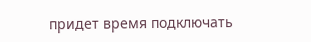придет время подключать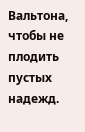Вальтона, чтобы не плодить пустых надежд.